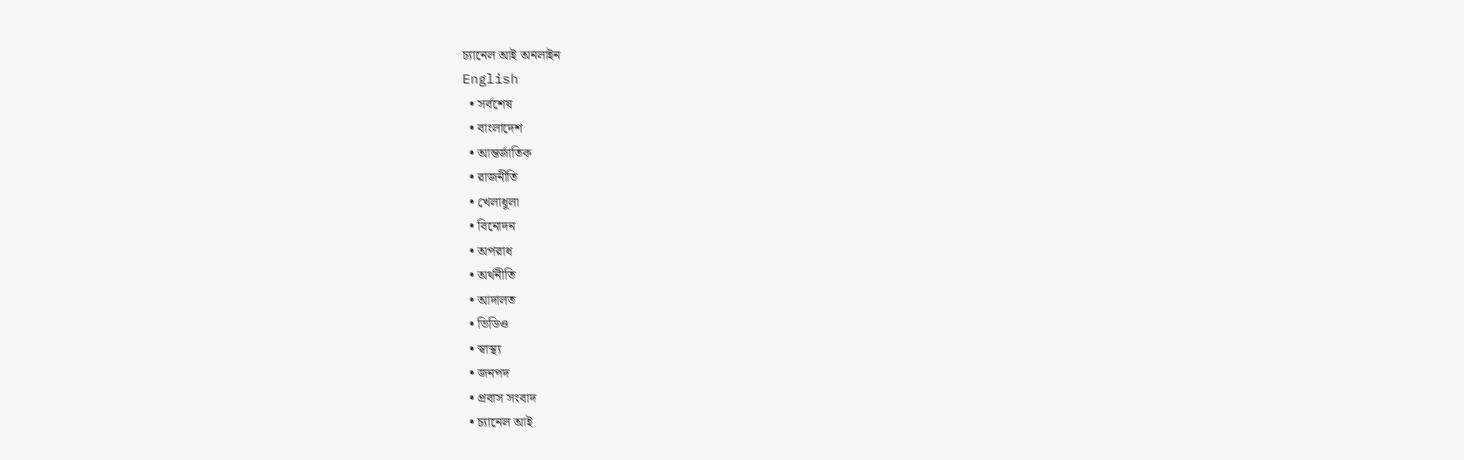চ্যানেল আই অনলাইন
English
  • সর্বশেষ
  • বাংলাদেশ
  • আন্তর্জাতিক
  • রাজনীতি
  • খেলাধুলা
  • বিনোদন
  • অপরাধ
  • অর্থনীতি
  • আদালত
  • ভিডিও
  • স্বাস্থ্য
  • জনপদ
  • প্রবাস সংবাদ
  • চ্যানেল আই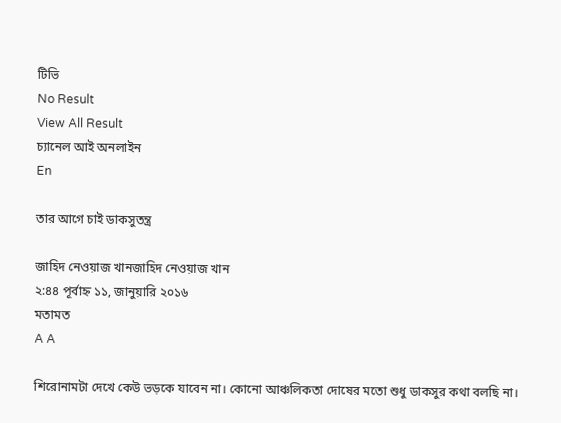টিভি
No Result
View All Result
চ্যানেল আই অনলাইন
En

তার আগে চাই ডাকসুতন্ত্র

জাহিদ নেওয়াজ খানজাহিদ নেওয়াজ খান
২:৪৪ পূর্বাহ্ন ১১, জানুয়ারি ২০১৬
মতামত
A A

শিরোনামটা দেখে কেউ ভড়কে যাবেন না। কোনো আঞ্চলিকতা দোষের মতো শুধু ডাকসুর কথা বলছি না।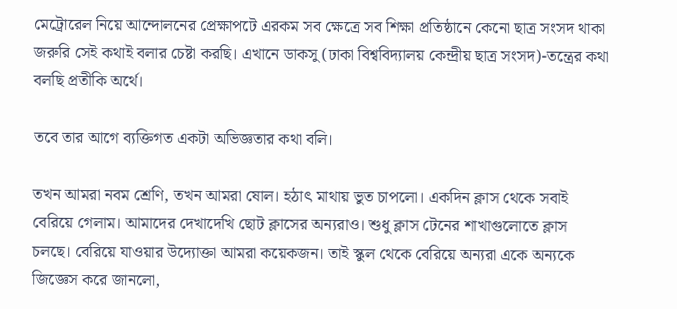মেট্রোরেল নিয়ে আন্দোলনের প্রেক্ষাপটে এরকম সব ক্ষেত্রে সব শিক্ষা প্রতিষ্ঠানে কেনো ছাত্র সংসদ থাকা জরুরি সেই কথাই বলার চেষ্টা করছি। এখানে ডাকসু (ঢাকা বিশ্ববিদ্যালয় কেন্দ্রীয় ছাত্র সংসদ)-তন্ত্রের কথা বলছি প্রতীকি অর্থে।

তবে তার আগে ব্যক্তিগত একটা অভিজ্ঞতার কথা বলি।

তখন আমরা নবম শ্রেণি, তখন আমরা ষোল। হঠাৎ মাথায় ভুত চাপলো। একদিন ক্লাস থেকে সবাই বেরিয়ে গেলাম। আমাদের দেখাদেখি ছোট ক্লাসের অন্যরাও। শুধু ক্লাস টেনের শাখাগুলোতে ক্লাস চলছে। বেরিয়ে যাওয়ার উদ্যোক্তা আমরা কয়েকজন। তাই স্কুল থেকে বেরিয়ে অন্যরা একে অন্যকে জিজ্ঞেস করে জানলো,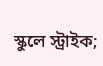স্কুলে স্ট্রাইক;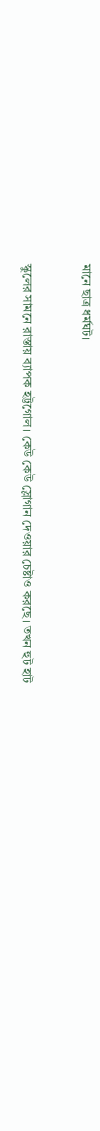মানে ছাত্র ধর্মঘট।

স্কুলের সামনে রাস্তায় ব্যাপক হট্টগোল। কেউ কেউ স্লোগান দেওয়ার চেষ্টাও করছে। তখন হুট হাট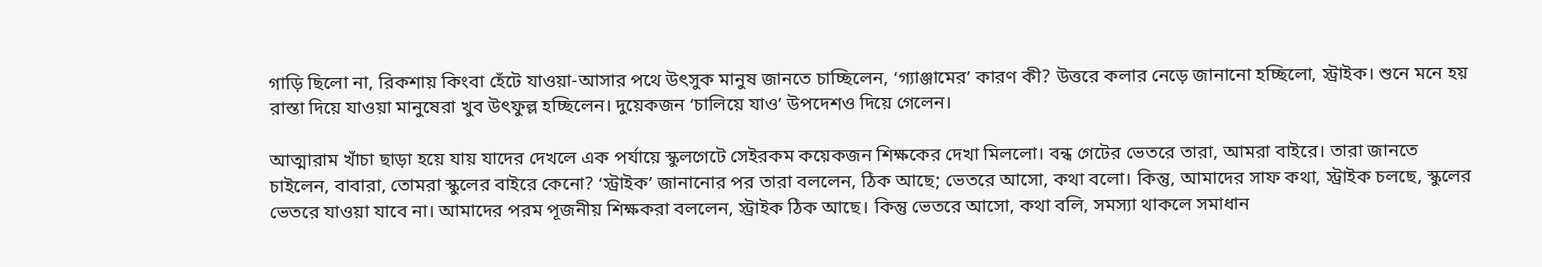গাড়ি ছিলো না, রিকশায় কিংবা হেঁটে যাওয়া-আসার পথে উৎসুক মানুষ জানতে চাচ্ছিলেন, ‘গ্যাঞ্জামের’ কারণ কী? উত্তরে কলার নেড়ে জানানো হচ্ছিলো, স্ট্রাইক। শুনে মনে হয় রাস্তা দিয়ে যাওয়া মানুষেরা খুব উৎফুল্ল হচ্ছিলেন। দুয়েকজন ‘চালিয়ে যাও’ উপদেশও দিয়ে গেলেন।

আত্মারাম খাঁচা ছাড়া হয়ে যায় যাদের দেখলে এক পর্যায়ে স্কুলগেটে সেইরকম কয়েকজন শিক্ষকের দেখা মিললো। বন্ধ গেটের ভেতরে তারা, আমরা বাইরে। তারা জানতে চাইলেন, বাবারা, তোমরা স্কুলের বাইরে কেনো? ‘স্ট্রাইক’ জানানোর পর তারা বললেন, ঠিক আছে; ভেতরে আসো, কথা বলো। কিন্তু, আমাদের সাফ কথা, স্ট্রাইক চলছে, স্কুলের ভেতরে যাওয়া যাবে না। আমাদের পরম পূজনীয় শিক্ষকরা বললেন, স্ট্রাইক ঠিক আছে। কিন্তু ভেতরে আসো, কথা বলি, সমস্যা থাকলে সমাধান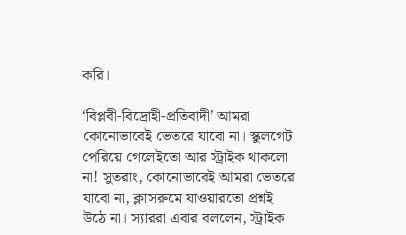করি।

‘বিপ্লবী-বিদ্রোহী-প্রতিবাদী’ আমরা কোনোভাবেই ভেতরে যাবো না। স্কুলগেট পেরিয়ে গেলেইতো আর স্ট্রাইক থাকলো না! সুতরাং, কোনোভাবেই আমরা ভেতরে যাবো না, ক্লাসরুমে যাওয়ারতো প্রশ্নই উঠে না। স্যাররা এবার বললেন, স্ট্রাইক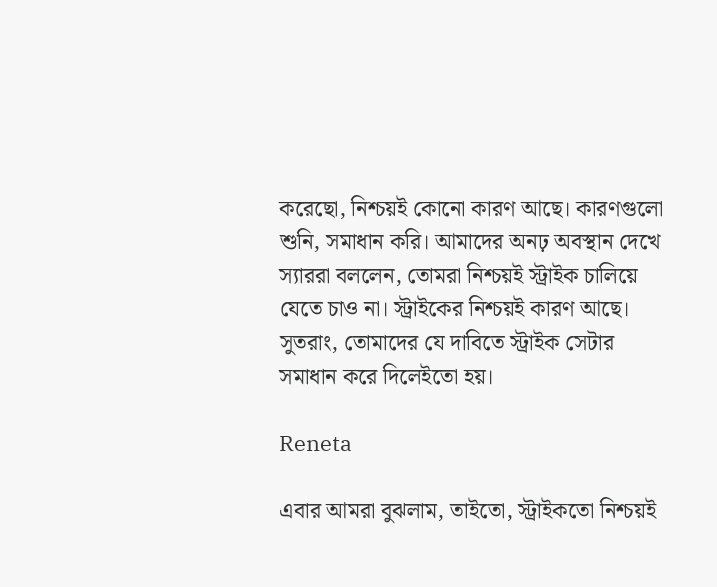করেছো, নিশ্চয়ই কোনো কারণ আছে। কারণগুলো শুনি, সমাধান করি। আমাদের অনঢ় অবস্থান দেখে স্যাররা বললেন, তোমরা নিশ্চয়ই স্ট্রাইক চালিয়ে যেতে চাও না। স্ট্রাইকের নিশ্চয়ই কারণ আছে। সুতরাং, তোমাদের যে দাবিতে স্ট্রাইক সেটার সমাধান করে দিলেইতো হয়।

Reneta

এবার আমরা বুঝলাম, তাইতো, স্ট্রাইকতো নিশ্চয়ই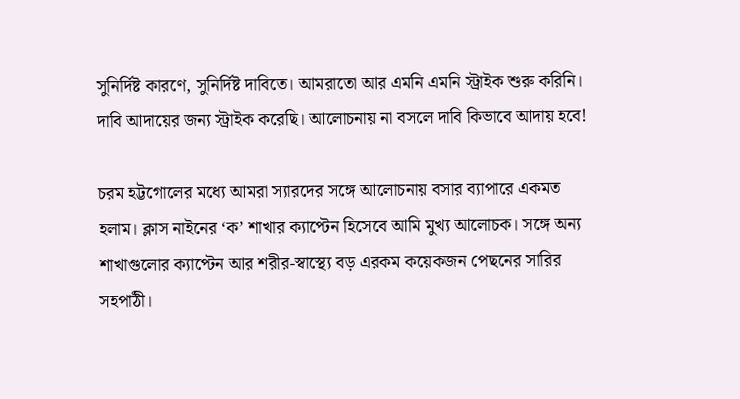সুনির্দিষ্ট কারণে, সুনির্দিষ্ট দাবিতে। আমরাতো আর এমনি এমনি স্ট্রাইক শুরু করিনি। দাবি আদায়ের জন্য স্ট্রাইক করেছি। আলোচনায় না বসলে দাবি কিভাবে আদায় হবে!

চরম হট্টগোলের মধ্যে আমরা স্যারদের সঙ্গে আলোচনায় বসার ব্যাপারে একমত হলাম। ক্লাস নাইনের ‘ক’ শাখার ক্যাপ্টেন হিসেবে আমি মুখ্য আলোচক। সঙ্গে অন্য শাখাগুলোর ক্যাপ্টেন আর শরীর-স্বাস্থ্যে বড় এরকম কয়েকজন পেছনের সারির সহপাঠী।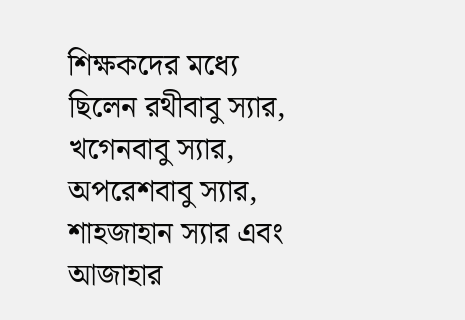শিক্ষকদের মধ্যে ছিলেন রথীবাবু স্যার, খগেনবাবু স্যার, অপরেশবাবু স্যার, শাহজাহান স্যার এবং আজাহার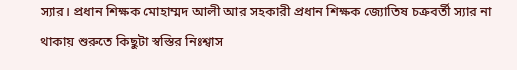স্যার। প্রধান শিক্ষক মোহাম্মদ আলী আর সহকারী প্রধান শিক্ষক জ্যোতিষ চক্রবর্তী স্যার না থাকায় শুরুতে কিছুটা স্বস্তির নিঃশ্বাস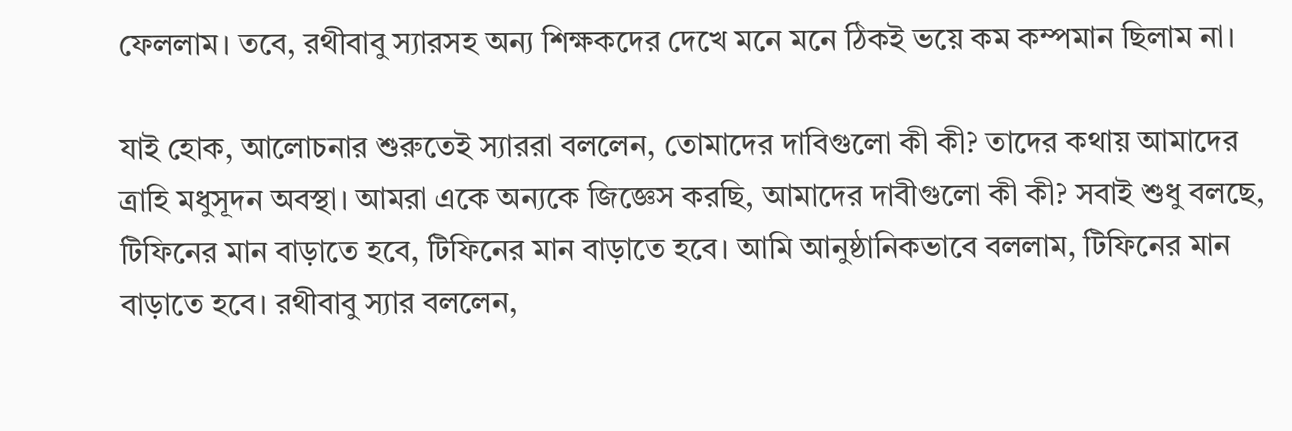ফেললাম। তবে, রথীবাবু স্যারসহ অন্য শিক্ষকদের দেখে মনে মনে ঠিকই ভয়ে কম কম্পমান ছিলাম না।

যাই হোক, আলোচনার শুরুতেই স্যাররা বললেন, তোমাদের দাবিগুলো কী কী? তাদের কথায় আমাদের ত্রাহি মধুসূদন অবস্থা। আমরা একে অন্যকে জিজ্ঞেস করছি, আমাদের দাবীগুলো কী কী? সবাই শুধু বলছে, টিফিনের মান বাড়াতে হবে, টিফিনের মান বাড়াতে হবে। আমি আনুষ্ঠানিকভাবে বললাম, টিফিনের মান বাড়াতে হবে। রথীবাবু স্যার বললেন,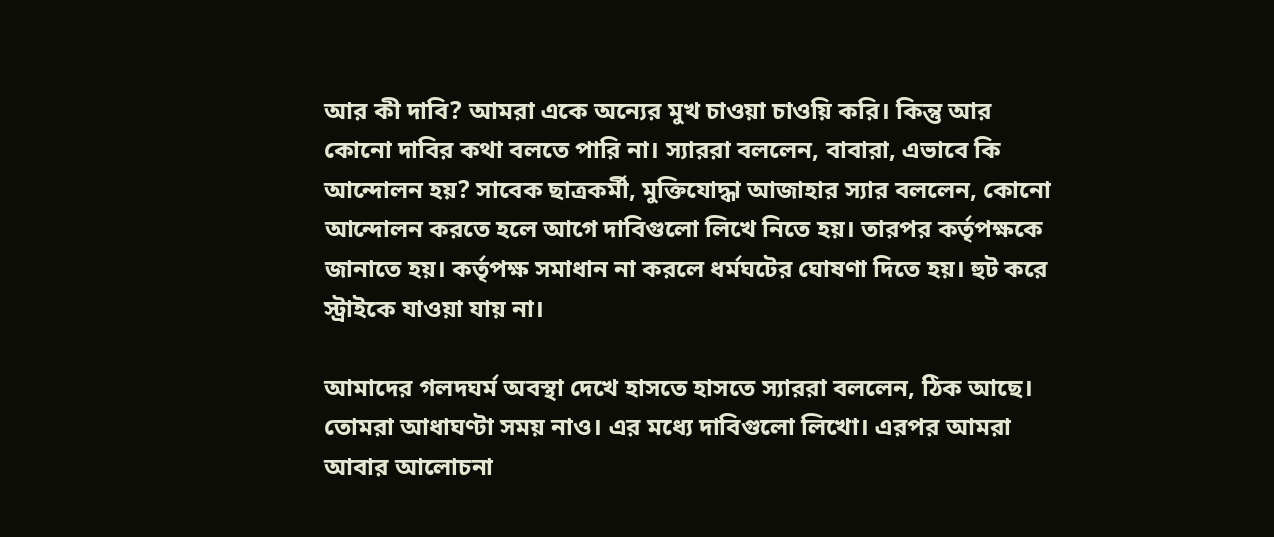আর কী দাবি? আমরা একে অন্যের মুখ চাওয়া চাওয়ি করি। কিন্তু আর কোনো দাবির কথা বলতে পারি না। স্যাররা বললেন, বাবারা, এভাবে কি আন্দোলন হয়? সাবেক ছাত্রকর্মী, মুক্তিযোদ্ধা আজাহার স্যার বললেন, কোনো আন্দোলন করতে হলে আগে দাবিগুলো লিখে নিতে হয়। তারপর কর্তৃপক্ষকে জানাতে হয়। কর্তৃপক্ষ সমাধান না করলে ধর্মঘটের ঘোষণা দিতে হয়। হুট করে স্ট্রাইকে যাওয়া যায় না।

আমাদের গলদঘর্ম অবস্থা দেখে হাসতে হাসতে স্যাররা বললেন, ঠিক আছে। তোমরা আধাঘণ্টা সময় নাও। এর মধ্যে দাবিগুলো লিখো। এরপর আমরা আবার আলোচনা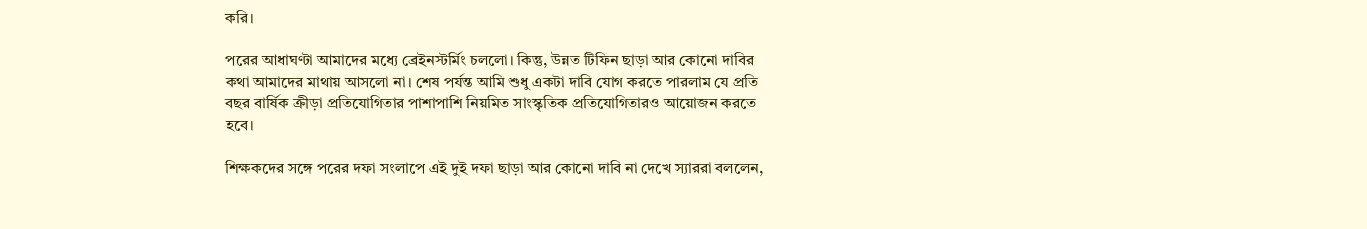করি।

পরের আধাঘণ্টা আমাদের মধ্যে ব্রেইনস্টর্মিং চললো। কিন্তু, উন্নত টিফিন ছাড়া আর কোনো দাবির কথা আমাদের মাথায় আসলো না। শেষ পর্যন্ত আমি শুধু একটা দাবি যোগ করতে পারলাম যে প্রতি বছর বার্ষিক ক্রীড়া প্রতিযোগিতার পাশাপাশি নিয়মিত সাংস্কৃতিক প্রতিযোগিতারও আয়োজন করতে হবে।

শিক্ষকদের সঙ্গে পরের দফা সংলাপে এই দুই দফা ছাড়া আর কোনো দাবি না দেখে স্যাররা বললেন,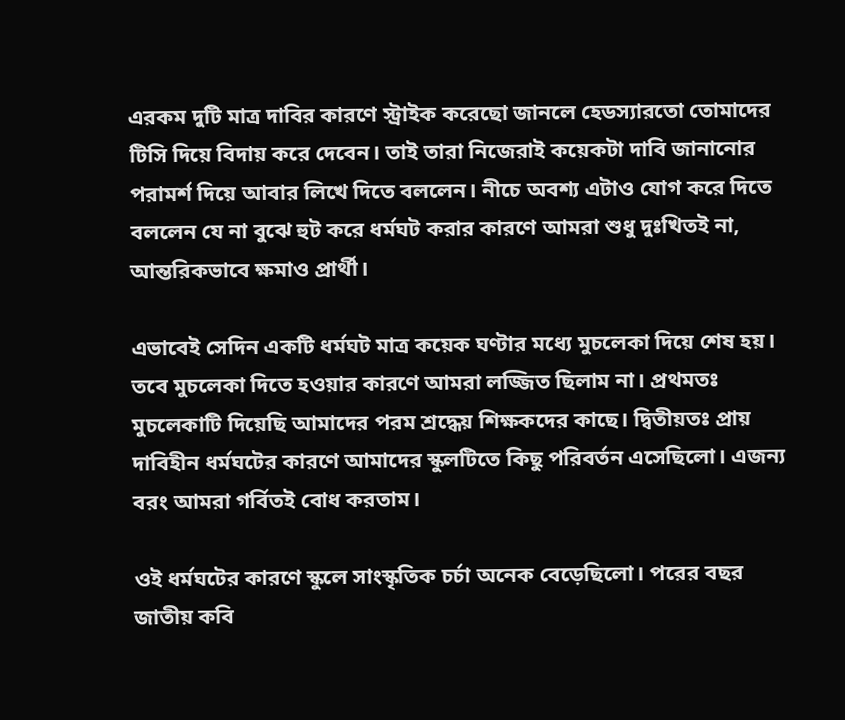এরকম দুটি মাত্র দাবির কারণে স্ট্রাইক করেছো জানলে হেডস্যারতো তোমাদের টিসি দিয়ে বিদায় করে দেবেন। তাই তারা নিজেরাই কয়েকটা দাবি জানানোর পরামর্শ দিয়ে আবার লিখে দিতে বললেন। নীচে অবশ্য এটাও যোগ করে দিতে বললেন যে না বুঝে হুট করে ধর্মঘট করার কারণে আমরা শুধু দুঃখিতই না, আন্তরিকভাবে ক্ষমাও প্রার্থী।

এভাবেই সেদিন একটি ধর্মঘট মাত্র কয়েক ঘণ্টার মধ্যে মুচলেকা দিয়ে শেষ হয়। তবে মুচলেকা দিতে হওয়ার কারণে আমরা লজ্জিত ছিলাম না। প্রথমতঃ মুচলেকাটি দিয়েছি আমাদের পরম শ্রদ্ধেয় শিক্ষকদের কাছে। দ্বিতীয়তঃ প্রায় দাবিহীন ধর্মঘটের কারণে আমাদের স্কুলটিতে কিছু পরিবর্তন এসেছিলো। এজন্য বরং আমরা গর্বিতই বোধ করতাম।

ওই ধর্মঘটের কারণে স্কুলে সাংস্কৃতিক চর্চা অনেক বেড়েছিলো। পরের বছর জাতীয় কবি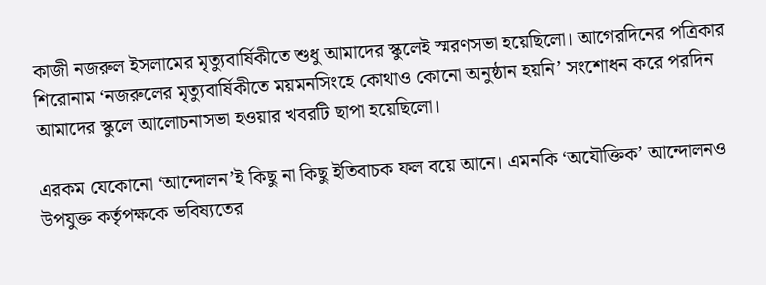কাজী নজরুল ইসলামের মৃত্যুবার্ষিকীতে শুধু আমাদের স্কুলেই স্মরণসভা হয়েছিলো। আগেরদিনের পত্রিকার শিরোনাম ‘নজরুলের মৃত্যুবার্ষিকীতে ময়মনসিংহে কোথাও কোনো অনুষ্ঠান হয়নি’ সংশোধন করে পরদিন আমাদের স্কুলে আলোচনাসভা হওয়ার খবরটি ছাপা হয়েছিলো।

এরকম যেকোনো ‘আন্দোলন’ই কিছু না কিছু ইতিবাচক ফল বয়ে আনে। এমনকি ‘অযৌক্তিক’ আন্দোলনও উপযুক্ত কর্তৃপক্ষকে ভবিষ্যতের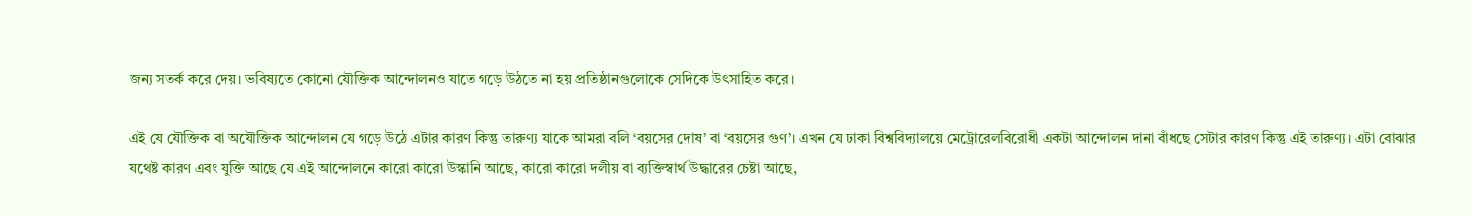জন্য সতর্ক করে দেয়। ভবিষ্যতে কোনো যৌক্তিক আন্দোলনও যাতে গড়ে উঠতে না হয় প্রতিষ্ঠানগুলোকে সেদিকে উৎসাহিত করে।

এই যে যৌক্তিক বা অযৌক্তিক আন্দোলন যে গড়ে উঠে এটার কারণ কিন্তু তারুণ্য যাকে আমরা বলি ‘বয়সের দোষ’ বা ‘বয়সের গুণ’। এখন যে ঢাকা বিশ্ববিদ্যালয়ে মেট্রোরেলবিরোধী একটা আন্দোলন দানা বাঁধছে সেটার কারণ কিন্তু এই তারুণ্য। এটা বোঝার যথেষ্ট কারণ এবং যুক্তি আছে যে এই আন্দোলনে কারো কারো উস্কানি আছে, কারো কারো দলীয় বা ব্যক্তিস্বার্থ উদ্ধারের চেষ্টা আছে,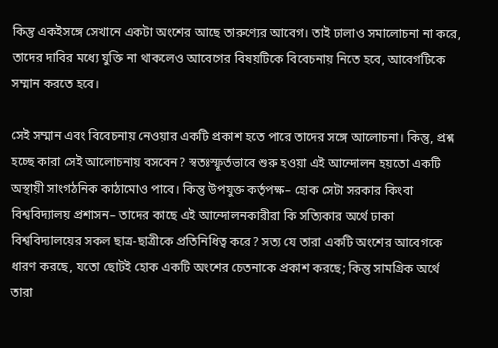কিন্তু একইসঙ্গে সেখানে একটা অংশের আছে তারুণ্যের আবেগ। তাই ঢালাও সমালোচনা না করে, তাদের দাবির মধ্যে যুক্তি না থাকলেও আবেগের বিষয়টিকে বিবেচনায় নিতে হবে, আবেগটিকে সম্মান করতে হবে।

সেই সম্মান এবং বিবেচনায় নেওয়ার একটি প্রকাশ হতে পারে তাদের সঙ্গে আলোচনা। কিন্তু, প্রশ্ন হচ্ছে কারা সেই আলোচনায় বসবেন? স্বতঃস্ফূর্তভাবে শুরু হওয়া এই আন্দোলন হয়তো একটি অস্থায়ী সাংগঠনিক কাঠামোও পাবে। কিন্তু উপযুক্ত কর্তৃপক্ষ– হোক সেটা সরকার কিংবা বিশ্ববিদ্যালয় প্রশাসন– তাদের কাছে এই আন্দোলনকারীরা কি সত্যিকার অর্থে ঢাকা বিশ্ববিদ্যালয়ের সকল ছাত্র-ছাত্রীকে প্রতিনিধিত্ব করে? সত্য যে তারা একটি অংশের আবেগকে ধারণ করছে, যতো ছোটই হোক একটি অংশের চেতনাকে প্রকাশ করছে; কিন্তু সামগ্রিক অর্থে তারা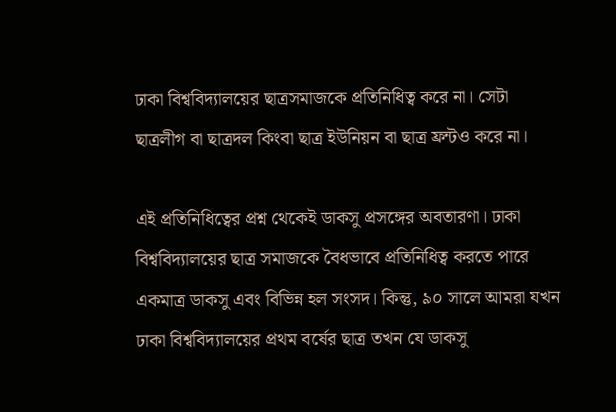ঢাকা বিশ্ববিদ্যালয়ের ছাত্রসমাজকে প্রতিনিধিত্ব করে না। সেটা ছাত্রলীগ বা ছাত্রদল কিংবা ছাত্র ইউনিয়ন বা ছাত্র ফ্রন্টও করে না।

এই প্রতিনিধিত্বের প্রশ্ন থেকেই ডাকসু প্রসঙ্গের অবতারণা। ঢাকা বিশ্ববিদ্যালয়ের ছাত্র সমাজকে বৈধভাবে প্রতিনিধিত্ব করতে পারে একমাত্র ডাকসু এবং বিভিন্ন হল সংসদ। কিন্তু, ৯০ সালে আমরা যখন ঢাকা বিশ্ববিদ্যালয়ের প্রথম বর্ষের ছাত্র তখন যে ডাকসু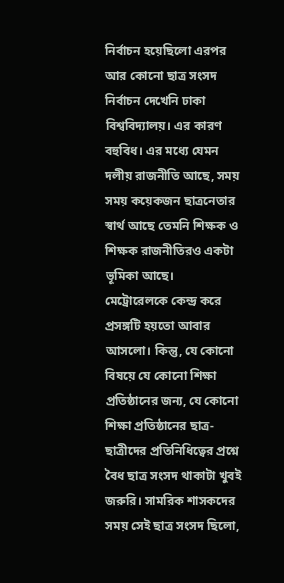নির্বাচন হয়েছিলো এরপর আর কোনো ছাত্র সংসদ নির্বাচন দেখেনি ঢাকা বিশ্ববিদ্যালয়। এর কারণ বহুবিধ। এর মধ্যে যেমন দলীয় রাজনীতি আছে, সময় সময় কয়েকজন ছাত্রনেতার স্বার্থ আছে তেমনি শিক্ষক ও শিক্ষক রাজনীতিরও একটা ভূমিকা আছে।
মেট্রোরেলকে কেন্দ্র করে প্রসঙ্গটি হয়তো আবার আসলো। কিন্তু, যে কোনো বিষয়ে যে কোনো শিক্ষা প্রতিষ্ঠানের জন্য, যে কোনো শিক্ষা প্রতিষ্ঠানের ছাত্র-ছাত্রীদের প্রতিনিধিত্বের প্রশ্নে বৈধ ছাত্র সংসদ থাকাটা খুবই জরুরি। সামরিক শাসকদের সময় সেই ছাত্র সংসদ ছিলো,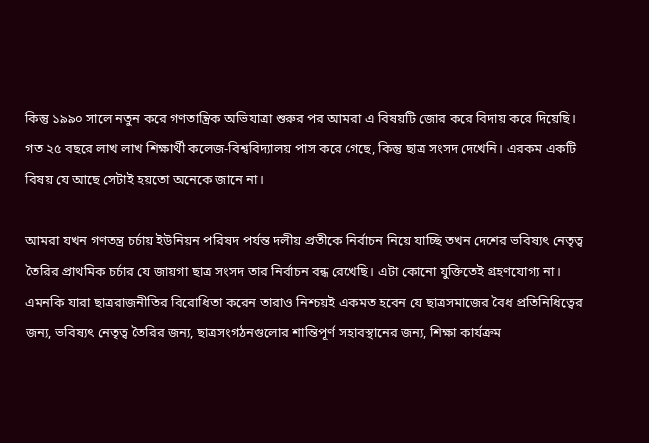কিন্তু ১৯৯০ সালে নতুন করে গণতান্ত্রিক অভিযাত্রা শুরুর পর আমরা এ বিষয়টি জোর করে বিদায় করে দিয়েছি। গত ২৫ বছরে লাখ লাখ শিক্ষার্থী কলেজ-বিশ্ববিদ্যালয় পাস করে গেছে, কিন্তু ছাত্র সংসদ দেখেনি। এরকম একটি বিষয় যে আছে সেটাই হয়তো অনেকে জানে না।

আমরা যখন গণতন্ত্র চর্চায় ইউনিয়ন পরিষদ পর্যন্ত দলীয় প্রতীকে নির্বাচন নিয়ে যাচ্ছি তখন দেশের ভবিষ্যৎ নেতৃত্ব তৈরির প্রাথমিক চর্চার যে জায়গা ছাত্র সংসদ তার নির্বাচন বন্ধ রেখেছি। এটা কোনো যুক্তিতেই গ্রহণযোগ্য না। এমনকি যারা ছাত্ররাজনীতির বিরোধিতা করেন তারাও নিশ্চয়ই একমত হবেন যে ছাত্রসমাজের বৈধ প্রতিনিধিত্বের জন্য, ভবিষ্যৎ নেতৃত্ব তৈরির জন্য, ছাত্রসংগঠনগুলোর শান্তিপূর্ণ সহাবস্থানের জন্য, শিক্ষা কার্যক্রম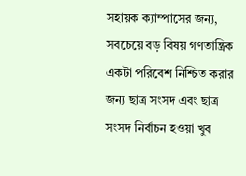সহায়ক ক্যাম্পাসের জন্য, সবচেয়ে বড় বিষয় গণতান্ত্রিক একটা পরিবেশ নিশ্চিত করার জন্য ছাত্র সংসদ এবং ছাত্র সংসদ নির্বাচন হওয়া খুব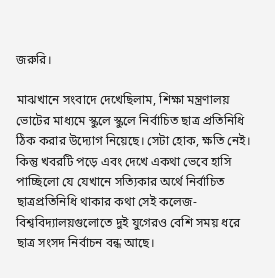জরুরি।

মাঝখানে সংবাদে দেখেছিলাম, শিক্ষা মন্ত্রণালয় ভোটের মাধ্যমে স্কুলে স্কুলে নির্বাচিত ছাত্র প্রতিনিধি ঠিক করার উদ্যোগ নিয়েছে। সেটা হোক, ক্ষতি নেই। কিন্তু খবরটি পড়ে এবং দেখে একথা ভেবে হাসি পাচ্ছিলো যে যেখানে সত্যিকার অর্থে নির্বাচিত ছাত্রপ্রতিনিধি থাকার কথা সেই কলেজ-বিশ্ববিদ্যালয়গুলোতে দুই যুগেরও বেশি সময় ধরে ছাত্র সংসদ নির্বাচন বন্ধ আছে।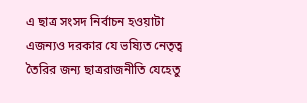এ ছাত্র সংসদ নির্বাচন হওয়াটা এজন্যও দরকার যে ভষ্যিত নেতৃত্ব তৈরির জন্য ছাত্ররাজনীতি যেহেতু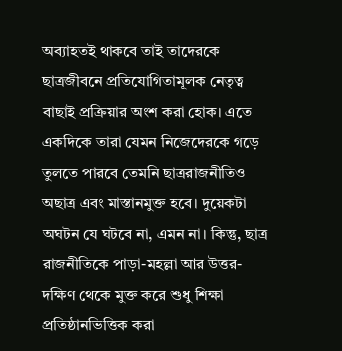অব্যাহতই থাকবে তাই তাদেরকে ছাত্রজীবনে প্রতিযোগিতামূলক নেতৃত্ব বাছাই প্রক্রিয়ার অংশ করা হোক। এতে একদিকে তারা যেমন নিজেদেরকে গড়ে তুলতে পারবে তেমনি ছাত্ররাজনীতিও অছাত্র এবং মাস্তানমুক্ত হবে। দুয়েকটা অঘটন যে ঘটবে না, এমন না। কিন্তু, ছাত্র রাজনীতিকে পাড়া-মহল্লা আর উত্তর-দক্ষিণ থেকে মুক্ত করে শুধু শিক্ষা প্রতিষ্ঠানভিত্তিক করা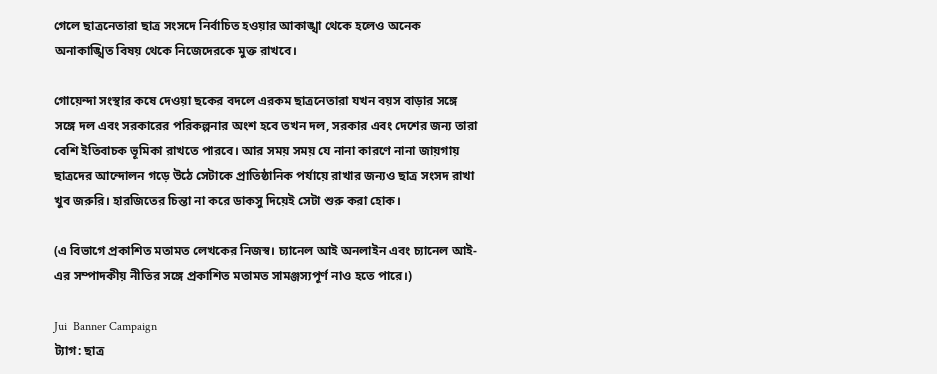গেলে ছাত্রনেতারা ছাত্র সংসদে নির্বাচিত হওয়ার আকাঙ্খা থেকে হলেও অনেক অনাকাঙ্খিত বিষয় থেকে নিজেদেরকে মুক্ত রাখবে।

গোয়েন্দা সংস্থার কষে দেওয়া ছকের বদলে এরকম ছাত্রনেতারা যখন বয়স বাড়ার সঙ্গে সঙ্গে দল এবং সরকারের পরিকল্পনার অংশ হবে তখন দল, সরকার এবং দেশের জন্য তারা বেশি ইতিবাচক ভূমিকা রাখতে পারবে। আর সময় সময় যে নানা কারণে নানা জায়গায় ছাত্রদের আন্দোলন গড়ে উঠে সেটাকে প্রাতিষ্ঠানিক পর্যায়ে রাখার জন্যও ছাত্র সংসদ রাখা খুব জরুরি। হারজিতের চিন্তা না করে ডাকসু দিয়েই সেটা শুরু করা হোক।

(এ বিভাগে প্রকাশিত মতামত লেখকের নিজস্ব। চ্যানেল আই অনলাইন এবং চ্যানেল আই-এর সম্পাদকীয় নীতির সঙ্গে প্রকাশিত মতামত সামঞ্জস্যপূর্ণ নাও হতে পারে।)

Jui  Banner Campaign
ট্যাগ: ছাত্র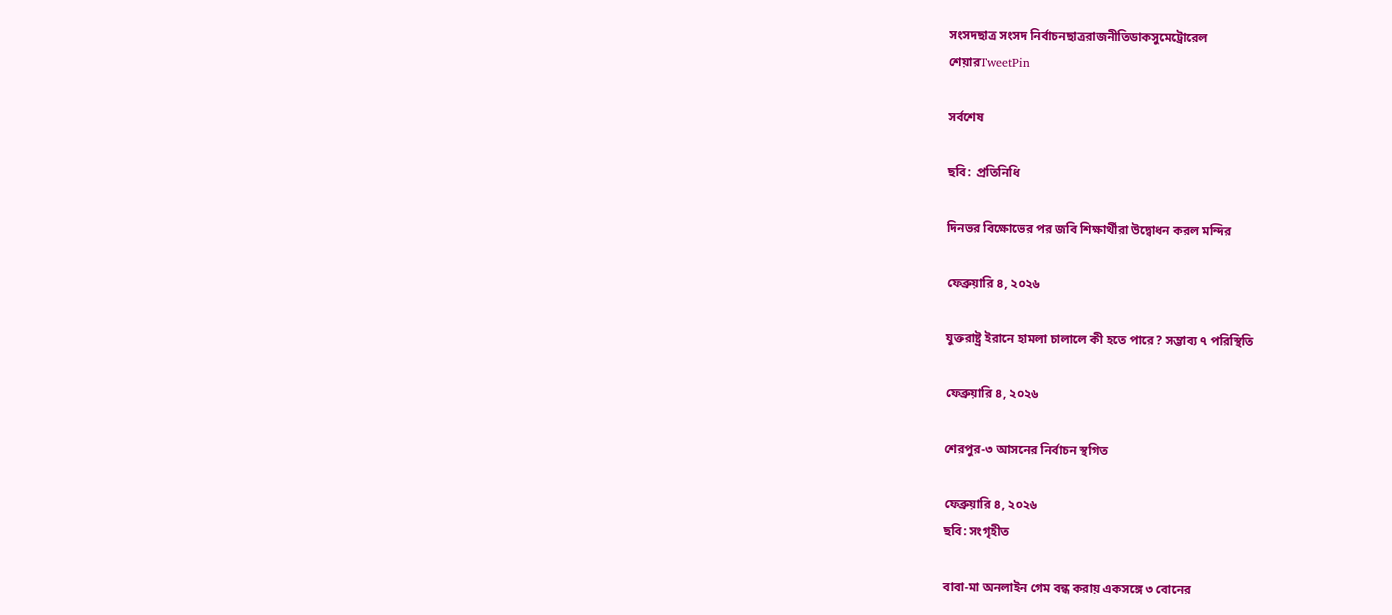সংসদছাত্র সংসদ নির্বাচনছাত্ররাজনীতিডাকসুমেট্রোরেল
শেয়ারTweetPin

সর্বশেষ

ছবি:  প্রতিনিধি

দিনভর বিক্ষোভের পর জবি শিক্ষার্থীরা উদ্বোধন করল মন্দির

ফেব্রুয়ারি ৪, ২০২৬

যুক্তরাষ্ট্র ইরানে হামলা চালালে কী হতে পারে? সম্ভাব্য ৭ পরিস্থিতি

ফেব্রুয়ারি ৪, ২০২৬

শেরপুর-৩ আসনের নির্বাচন স্থগিত

ফেব্রুয়ারি ৪, ২০২৬
ছবি: সংগৃহীত

বাবা-মা অনলাইন গেম বন্ধ করায় একসঙ্গে ৩ বোনের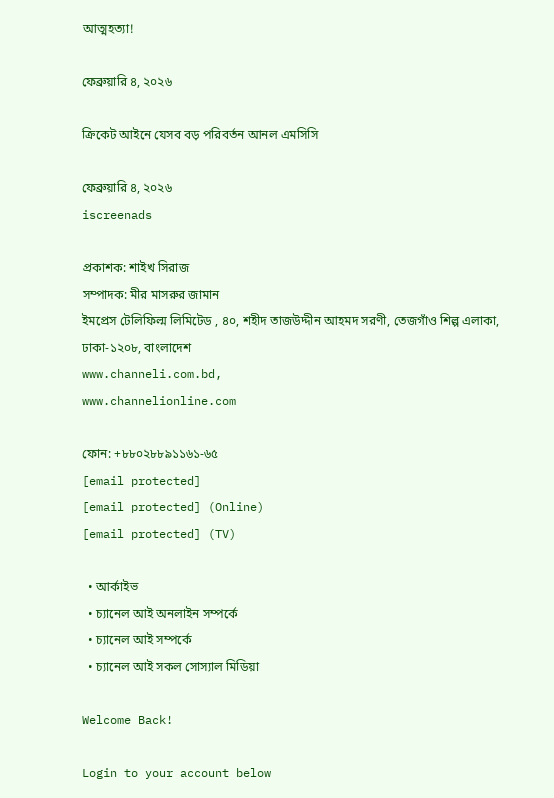আত্মহত্যা!

ফেব্রুয়ারি ৪, ২০২৬

ক্রিকেট আইনে যেসব বড় পরিবর্তন আনল এমসিসি

ফেব্রুয়ারি ৪, ২০২৬
iscreenads

প্রকাশক: শাইখ সিরাজ
সম্পাদক: মীর মাসরুর জামান
ইমপ্রেস টেলিফিল্ম লিমিটেড , ৪০, শহীদ তাজউদ্দীন আহমদ সরণী, তেজগাঁও শিল্প এলাকা, ঢাকা-১২০৮, বাংলাদেশ
www.channeli.com.bd,
www.channelionline.com

ফোন: +৮৮০২৮৮৯১১৬১-৬৫
[email protected]
[email protected] (Online)
[email protected] (TV)

  • আর্কাইভ
  • চ্যানেল আই অনলাইন সম্পর্কে
  • চ্যানেল আই সম্পর্কে
  • চ্যানেল আই সকল সোস্যাল মিডিয়া

Welcome Back!

Login to your account below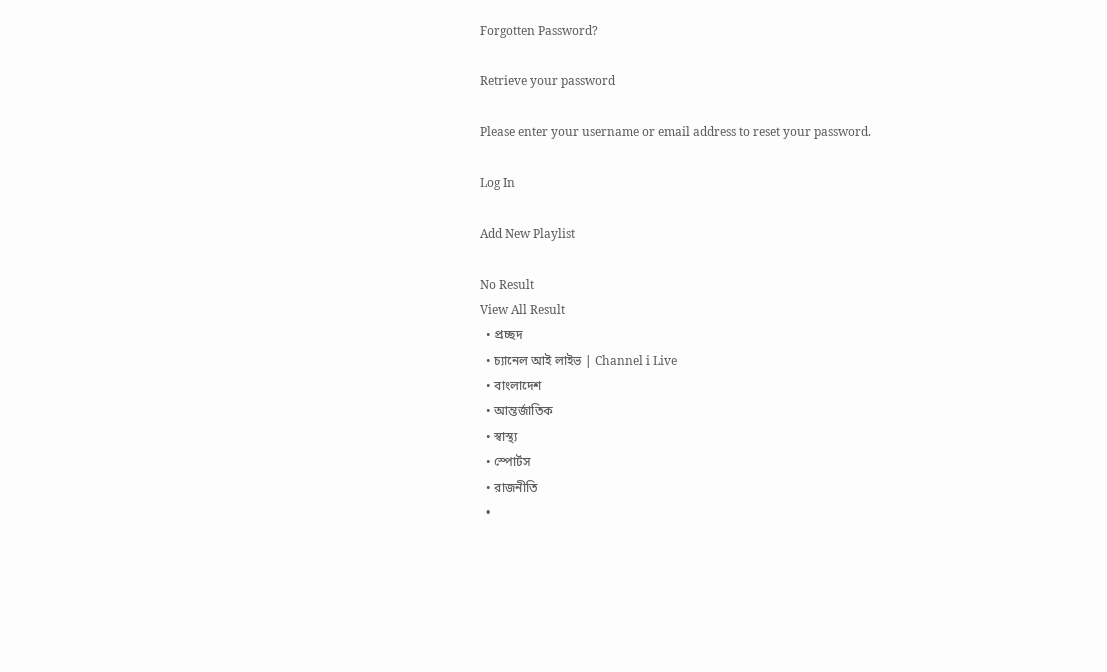Forgotten Password?

Retrieve your password

Please enter your username or email address to reset your password.

Log In

Add New Playlist

No Result
View All Result
  • প্রচ্ছদ
  • চ্যানেল আই লাইভ | Channel i Live
  • বাংলাদেশ
  • আন্তর্জাতিক
  • স্বাস্থ্য
  • স্পোর্টস
  • রাজনীতি
  •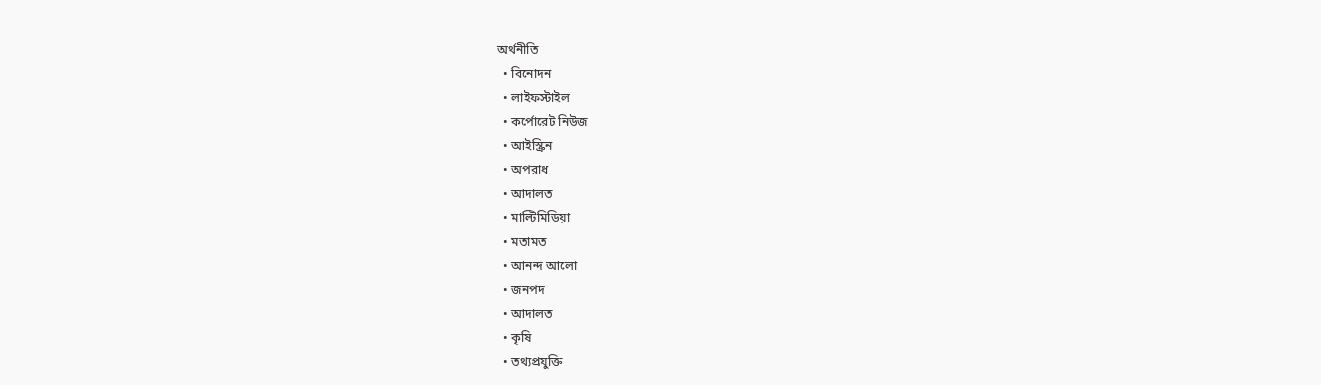অর্থনীতি
  • বিনোদন
  • লাইফস্টাইল
  • কর্পোরেট নিউজ
  • আইস্ক্রিন
  • অপরাধ
  • আদালত
  • মাল্টিমিডিয়া
  • মতামত
  • আনন্দ আলো
  • জনপদ
  • আদালত
  • কৃষি
  • তথ্যপ্রযুক্তি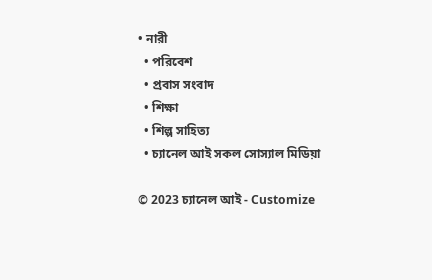• নারী
  • পরিবেশ
  • প্রবাস সংবাদ
  • শিক্ষা
  • শিল্প সাহিত্য
  • চ্যানেল আই সকল সোস্যাল মিডিয়া

© 2023 চ্যানেল আই - Customize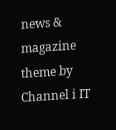news & magazine theme by Channel i IT